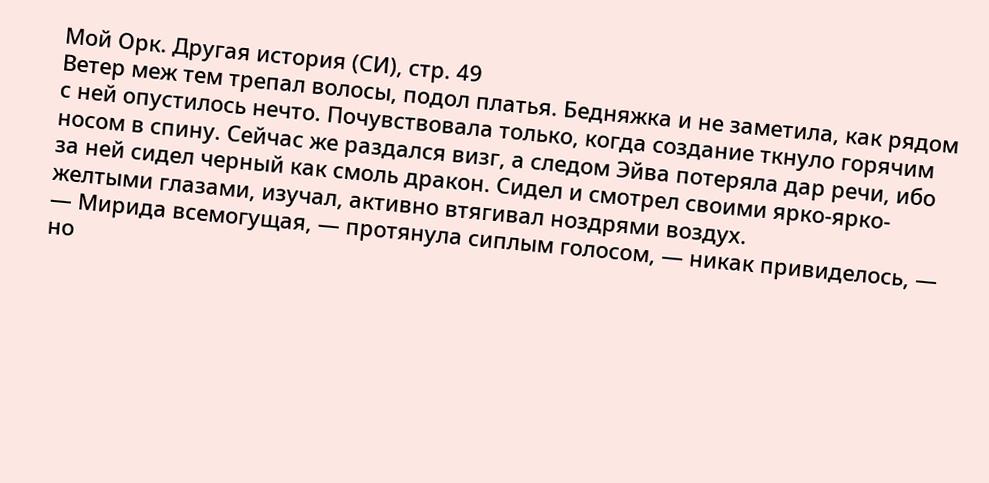Мой Орк. Другая история (СИ), стр. 49
Ветер меж тем трепал волосы, подол платья. Бедняжка и не заметила, как рядом с ней опустилось нечто. Почувствовала только, когда создание ткнуло горячим носом в спину. Сейчас же раздался визг, а следом Эйва потеряла дар речи, ибо за ней сидел черный как смоль дракон. Сидел и смотрел своими ярко-ярко-желтыми глазами, изучал, активно втягивал ноздрями воздух.
— Мирида всемогущая, — протянула сиплым голосом, — никак привиделось, — но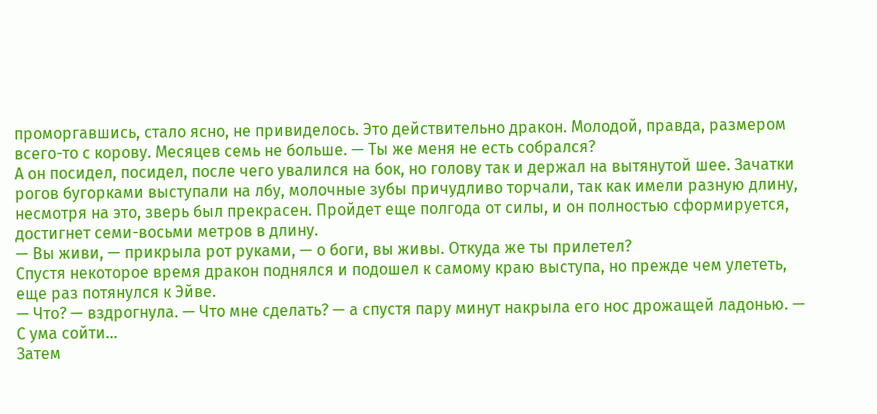проморгавшись, стало ясно, не привиделось. Это действительно дракон. Молодой, правда, размером всего-то с корову. Месяцев семь не больше. — Ты же меня не есть собрался?
А он посидел, посидел, после чего увалился на бок, но голову так и держал на вытянутой шее. Зачатки рогов бугорками выступали на лбу, молочные зубы причудливо торчали, так как имели разную длину, несмотря на это, зверь был прекрасен. Пройдет еще полгода от силы, и он полностью сформируется, достигнет семи-восьми метров в длину.
— Вы живи, — прикрыла рот руками, — о боги, вы живы. Откуда же ты прилетел?
Спустя некоторое время дракон поднялся и подошел к самому краю выступа, но прежде чем улететь, еще раз потянулся к Эйве.
— Что? — вздрогнула. — Что мне сделать? — а спустя пару минут накрыла его нос дрожащей ладонью. — С ума сойти…
Затем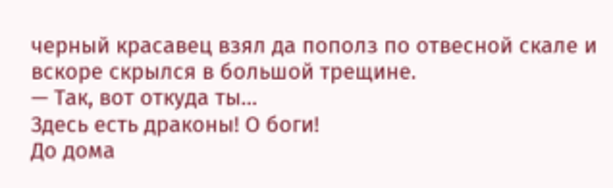черный красавец взял да пополз по отвесной скале и вскоре скрылся в большой трещине.
— Так, вот откуда ты…
Здесь есть драконы! О боги!
До дома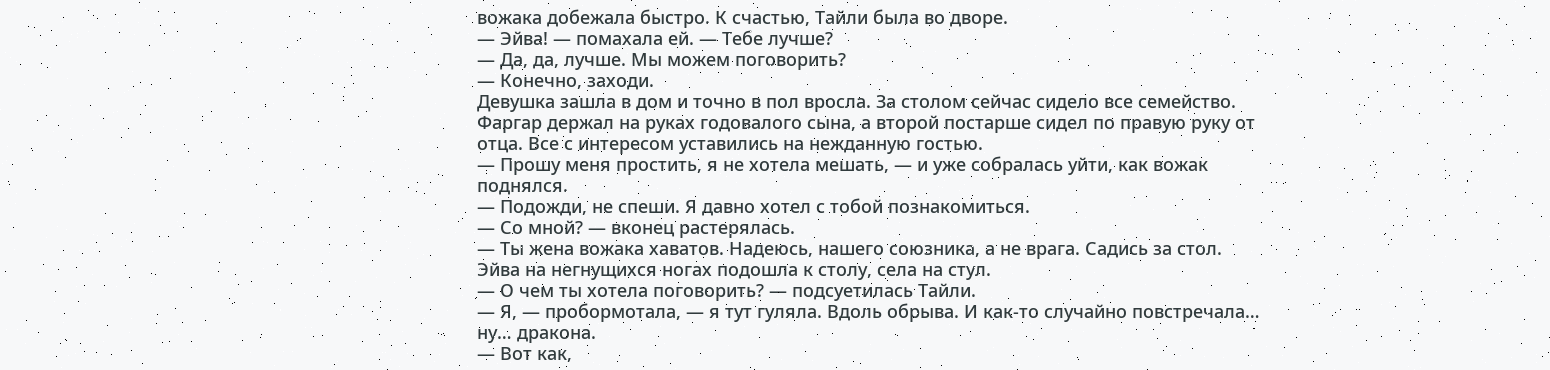вожака добежала быстро. К счастью, Тайли была во дворе.
— Эйва! — помахала ей. — Тебе лучше?
— Да, да, лучше. Мы можем поговорить?
— Конечно, заходи.
Девушка зашла в дом и точно в пол вросла. За столом сейчас сидело все семейство. Фаргар держал на руках годовалого сына, а второй постарше сидел по правую руку от отца. Все с интересом уставились на нежданную гостью.
— Прошу меня простить, я не хотела мешать, — и уже собралась уйти, как вожак поднялся.
— Подожди, не спеши. Я давно хотел с тобой познакомиться.
— Со мной? — вконец растерялась.
— Ты жена вожака хаватов. Надеюсь, нашего союзника, а не врага. Садись за стол.
Эйва на негнущихся ногах подошла к столу, села на стул.
— О чем ты хотела поговорить? — подсуетилась Тайли.
— Я, — пробормотала, — я тут гуляла. Вдоль обрыва. И как-то случайно повстречала… ну… дракона.
— Вот как,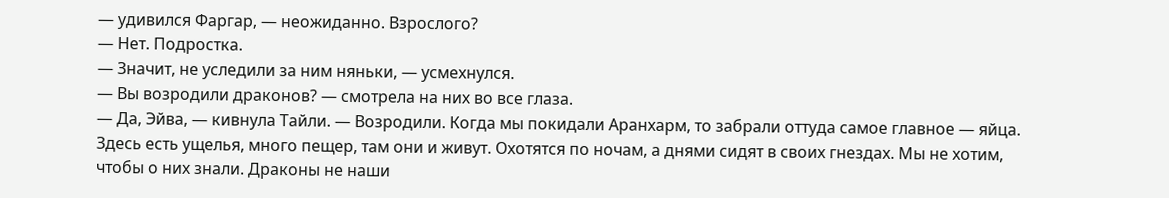— удивился Фаргар, — неожиданно. Взрослого?
— Нет. Подростка.
— Значит, не уследили за ним няньки, — усмехнулся.
— Вы возродили драконов? — смотрела на них во все глаза.
— Да, Эйва, — кивнула Тайли. — Возродили. Когда мы покидали Аранхарм, то забрали оттуда самое главное — яйца. Здесь есть ущелья, много пещер, там они и живут. Охотятся по ночам, а днями сидят в своих гнездах. Мы не хотим, чтобы о них знали. Драконы не наши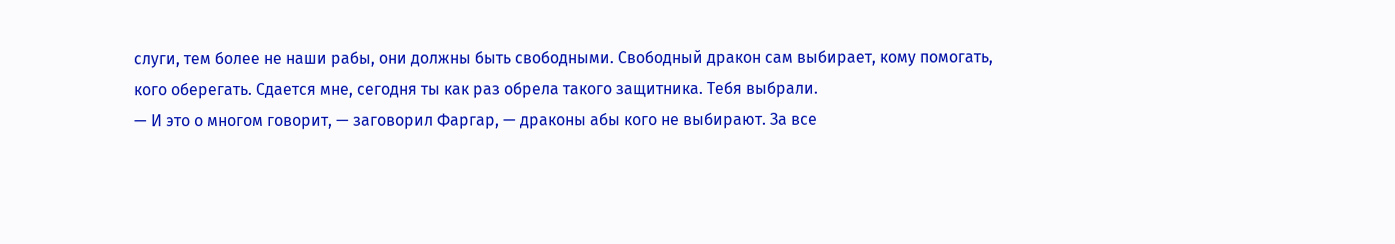слуги, тем более не наши рабы, они должны быть свободными. Свободный дракон сам выбирает, кому помогать, кого оберегать. Сдается мне, сегодня ты как раз обрела такого защитника. Тебя выбрали.
— И это о многом говорит, — заговорил Фаргар, — драконы абы кого не выбирают. За все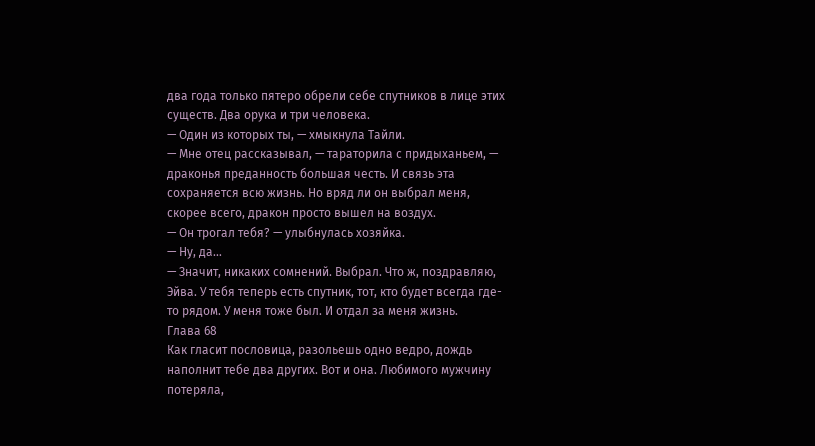два года только пятеро обрели себе спутников в лице этих существ. Два орука и три человека.
— Один из которых ты, — хмыкнула Тайли.
— Мне отец рассказывал, — тараторила с придыханьем, — драконья преданность большая честь. И связь эта сохраняется всю жизнь. Но вряд ли он выбрал меня, скорее всего, дракон просто вышел на воздух.
— Он трогал тебя? — улыбнулась хозяйка.
— Ну, да…
— Значит, никаких сомнений. Выбрал. Что ж, поздравляю, Эйва. У тебя теперь есть спутник, тот, кто будет всегда где-то рядом. У меня тоже был. И отдал за меня жизнь.
Глава 68
Как гласит пословица, разольешь одно ведро, дождь наполнит тебе два других. Вот и она. Любимого мужчину потеряла,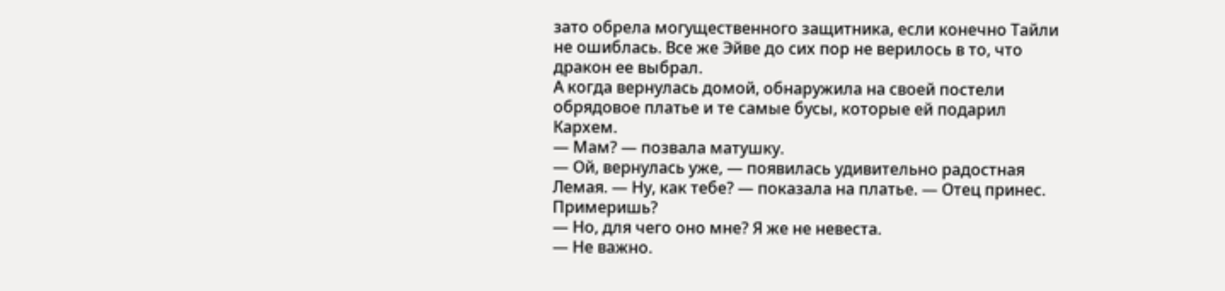зато обрела могущественного защитника, если конечно Тайли не ошиблась. Все же Эйве до сих пор не верилось в то, что дракон ее выбрал.
А когда вернулась домой, обнаружила на своей постели обрядовое платье и те самые бусы, которые ей подарил Кархем.
— Мам? — позвала матушку.
— Ой, вернулась уже, — появилась удивительно радостная Лемая. — Ну, как тебе? — показала на платье. — Отец принес. Примеришь?
— Но, для чего оно мне? Я же не невеста.
— Не важно.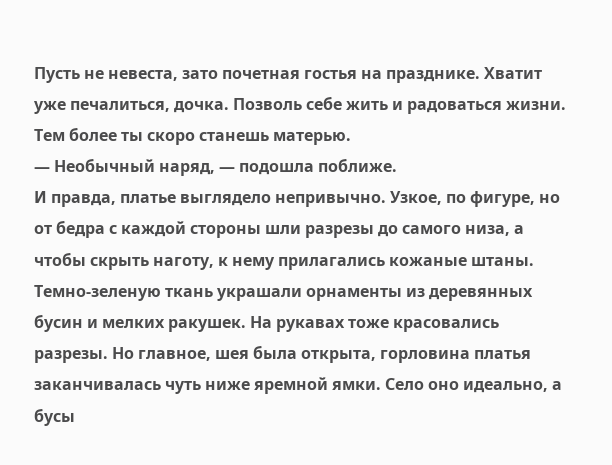Пусть не невеста, зато почетная гостья на празднике. Хватит уже печалиться, дочка. Позволь себе жить и радоваться жизни. Тем более ты скоро станешь матерью.
— Необычный наряд, — подошла поближе.
И правда, платье выглядело непривычно. Узкое, по фигуре, но от бедра с каждой стороны шли разрезы до самого низа, а чтобы скрыть наготу, к нему прилагались кожаные штаны. Темно-зеленую ткань украшали орнаменты из деревянных бусин и мелких ракушек. На рукавах тоже красовались разрезы. Но главное, шея была открыта, горловина платья заканчивалась чуть ниже яремной ямки. Село оно идеально, а бусы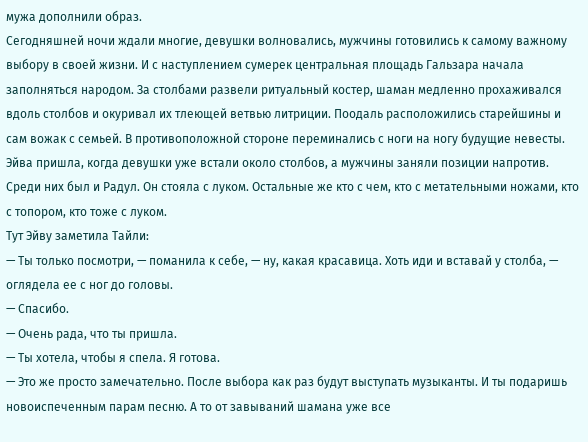мужа дополнили образ.
Сегодняшней ночи ждали многие, девушки волновались, мужчины готовились к самому важному выбору в своей жизни. И с наступлением сумерек центральная площадь Гальзара начала заполняться народом. За столбами развели ритуальный костер, шаман медленно прохаживался вдоль столбов и окуривал их тлеющей ветвью литриции. Поодаль расположились старейшины и сам вожак с семьей. В противоположной стороне переминались с ноги на ногу будущие невесты. Эйва пришла, когда девушки уже встали около столбов, а мужчины заняли позиции напротив. Среди них был и Радул. Он стояла с луком. Остальные же кто с чем, кто с метательными ножами, кто с топором, кто тоже с луком.
Тут Эйву заметила Тайли:
— Ты только посмотри, — поманила к себе, — ну, какая красавица. Хоть иди и вставай у столба, — оглядела ее с ног до головы.
— Спасибо.
— Очень рада, что ты пришла.
— Ты хотела, чтобы я спела. Я готова.
— Это же просто замечательно. После выбора как раз будут выступать музыканты. И ты подаришь новоиспеченным парам песню. А то от завываний шамана уже все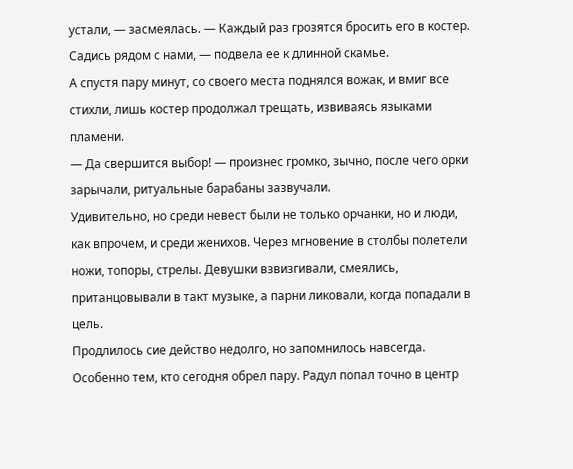устали, — засмеялась. — Каждый раз грозятся бросить его в костер. Садись рядом с нами, — подвела ее к длинной скамье.
А спустя пару минут, со своего места поднялся вожак, и вмиг все стихли, лишь костер продолжал трещать, извиваясь языками пламени.
— Да свершится выбор! — произнес громко, зычно, после чего орки зарычали, ритуальные барабаны зазвучали.
Удивительно, но среди невест были не только орчанки, но и люди, как впрочем, и среди женихов. Через мгновение в столбы полетели ножи, топоры, стрелы. Девушки взвизгивали, смеялись, пританцовывали в такт музыке, а парни ликовали, когда попадали в цель.
Продлилось сие действо недолго, но запомнилось навсегда. Особенно тем, кто сегодня обрел пару. Радул попал точно в центр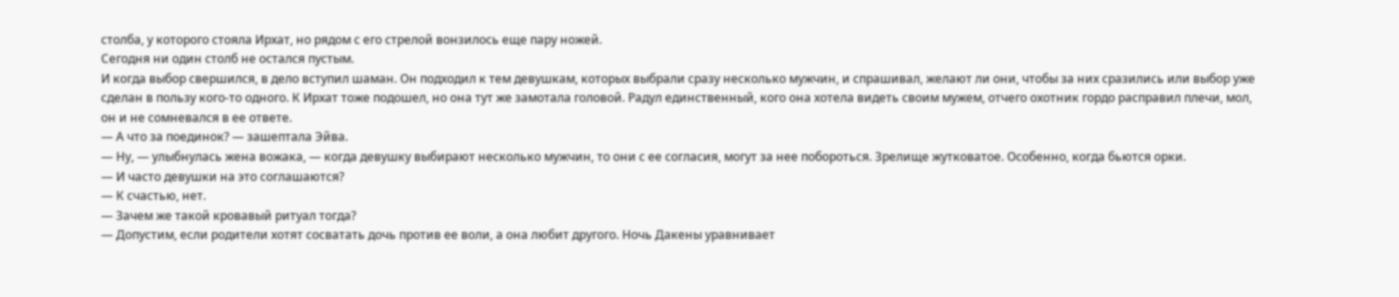столба, у которого стояла Ирхат, но рядом с его стрелой вонзилось еще пару ножей.
Сегодня ни один столб не остался пустым.
И когда выбор свершился, в дело вступил шаман. Он подходил к тем девушкам, которых выбрали сразу несколько мужчин, и спрашивал, желают ли они, чтобы за них сразились или выбор уже сделан в пользу кого-то одного. К Ирхат тоже подошел, но она тут же замотала головой. Радул единственный, кого она хотела видеть своим мужем, отчего охотник гордо расправил плечи, мол, он и не сомневался в ее ответе.
— А что за поединок? — зашептала Эйва.
— Ну, — улыбнулась жена вожака, — когда девушку выбирают несколько мужчин, то они с ее согласия, могут за нее побороться. Зрелище жутковатое. Особенно, когда бьются орки.
— И часто девушки на это соглашаются?
— К счастью, нет.
— Зачем же такой кровавый ритуал тогда?
— Допустим, если родители хотят сосватать дочь против ее воли, а она любит другого. Ночь Дакены уравнивает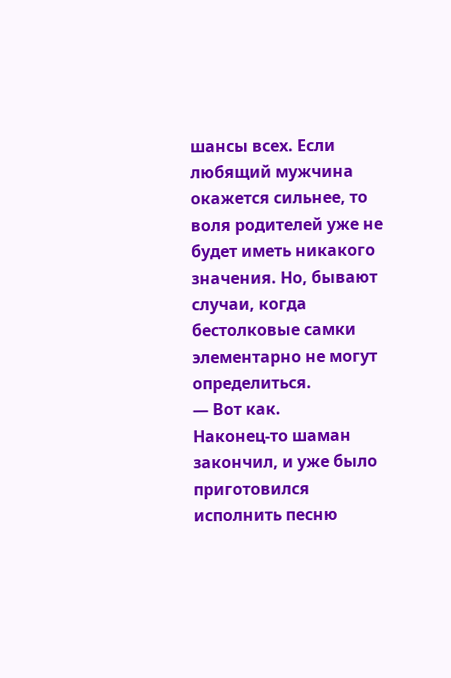шансы всех. Если любящий мужчина окажется сильнее, то воля родителей уже не будет иметь никакого значения. Но, бывают случаи, когда бестолковые самки элементарно не могут определиться.
— Вот как.
Наконец-то шаман закончил, и уже было приготовился исполнить песню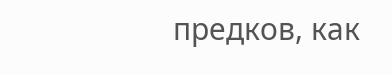предков, как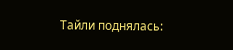Тайли поднялась: